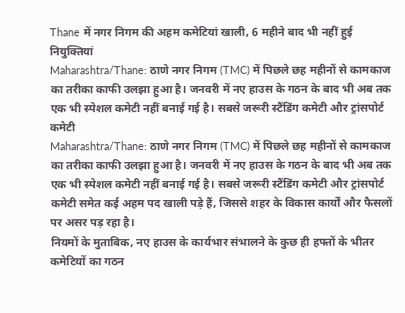Thane में नगर निगम की अहम कमेटियां खाली, 6 महीने बाद भी नहीं हुई नियुक्तियां
Maharashtra/Thane: ठाणे नगर निगम (TMC) में पिछले छह महीनों से कामकाज का तरीका काफी उलझा हुआ है। जनवरी में नए हाउस के गठन के बाद भी अब तक एक भी स्पेशल कमेटी नहीं बनाई गई है। सबसे जरूरी स्टैंडिंग कमेटी और ट्रांसपोर्ट कमेटी
Maharashtra/Thane: ठाणे नगर निगम (TMC) में पिछले छह महीनों से कामकाज का तरीका काफी उलझा हुआ है। जनवरी में नए हाउस के गठन के बाद भी अब तक एक भी स्पेशल कमेटी नहीं बनाई गई है। सबसे जरूरी स्टैंडिंग कमेटी और ट्रांसपोर्ट कमेटी समेत कई अहम पद खाली पड़े हैं, जिससे शहर के विकास कार्यों और फैसलों पर असर पड़ रहा है।
नियमों के मुताबिक, नए हाउस के कार्यभार संभालने के कुछ ही हफ्तों के भीतर कमेटियों का गठन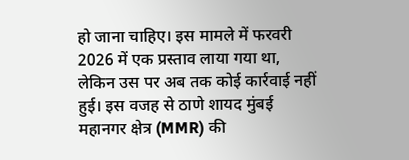हो जाना चाहिए। इस मामले में फरवरी 2026 में एक प्रस्ताव लाया गया था, लेकिन उस पर अब तक कोई कार्रवाई नहीं हुई। इस वजह से ठाणे शायद मुंबई महानगर क्षेत्र (MMR) की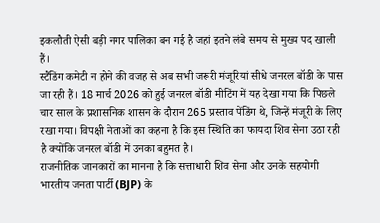इकलौती ऐसी बड़ी नगर पालिका बन गई है जहां इतने लंबे समय से मुख्य पद खाली हैं।
स्टैंडिंग कमेटी न होने की वजह से अब सभी जरूरी मंजूरियां सीधे जनरल बॉडी के पास जा रही हैं। 18 मार्च 2026 को हुई जनरल बॉडी मीटिंग में यह देखा गया कि पिछले चार साल के प्रशासनिक शासन के दौरान 265 प्रस्ताव पेंडिंग थे, जिन्हें मंजूरी के लिए रखा गया। विपक्षी नेताओं का कहना है कि इस स्थिति का फायदा शिव सेना उठा रही है क्योंकि जनरल बॉडी में उनका बहुमत है।
राजनीतिक जानकारों का मानना है कि सत्ताधारी शिव सेना और उनके सहयोगी भारतीय जनता पार्टी (BJP) के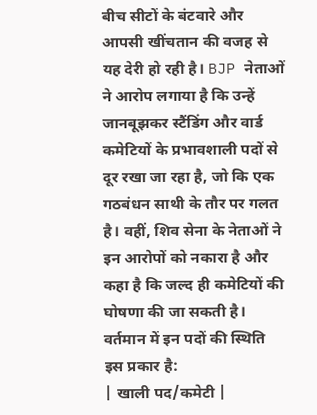बीच सीटों के बंटवारे और आपसी खींचतान की वजह से यह देरी हो रही है। BJP नेताओं ने आरोप लगाया है कि उन्हें जानबूझकर स्टैंडिंग और वार्ड कमेटियों के प्रभावशाली पदों से दूर रखा जा रहा है, जो कि एक गठबंधन साथी के तौर पर गलत है। वहीं, शिव सेना के नेताओं ने इन आरोपों को नकारा है और कहा है कि जल्द ही कमेटियों की घोषणा की जा सकती है।
वर्तमान में इन पदों की स्थिति इस प्रकार है:
| खाली पद/कमेटी |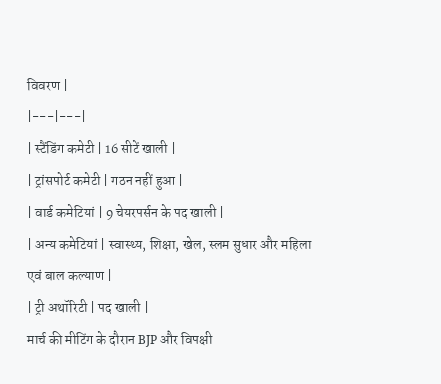विवरण |
|---|---|
| स्टैंडिंग कमेटी | 16 सीटें खाली |
| ट्रांसपोर्ट कमेटी | गठन नहीं हुआ |
| वार्ड कमेटियां | 9 चेयरपर्सन के पद खाली |
| अन्य कमेटियां | स्वास्थ्य, शिक्षा, खेल, स्लम सुधार और महिला एवं बाल कल्याण |
| ट्री अथॉरिटी | पद खाली |
मार्च की मीटिंग के दौरान BJP और विपक्षी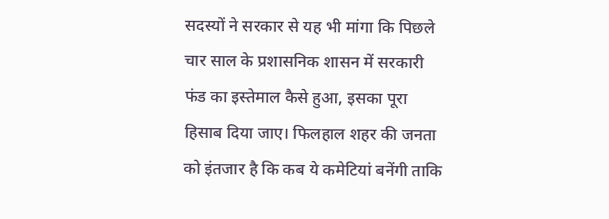सदस्यों ने सरकार से यह भी मांगा कि पिछले चार साल के प्रशासनिक शासन में सरकारी फंड का इस्तेमाल कैसे हुआ, इसका पूरा हिसाब दिया जाए। फिलहाल शहर की जनता को इंतजार है कि कब ये कमेटियां बनेंगी ताकि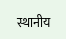स्थानीय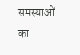समस्याओं का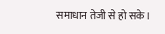समाधान तेजी से हो सके।